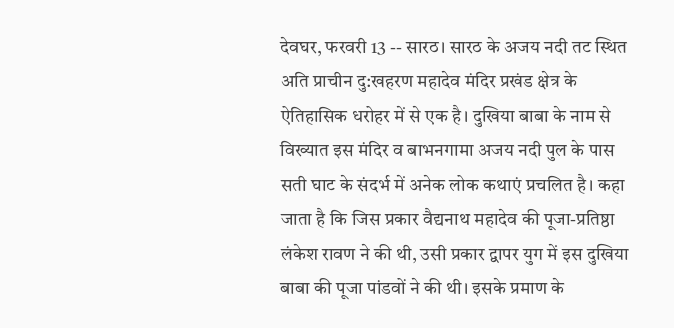देवघर, फरवरी 13 -- सारठ। सारठ के अजय नदी तट स्थित अति प्राचीन दु:खहरण महादेव मंदिर प्रखंड क्षेत्र के ऐतिहासिक धरोहर में से एक है। दुखिया बाबा के नाम से विख्यात इस मंदिर व बाभनगामा अजय नदी पुल के पास सती घाट के संदर्भ में अनेक लोक कथाएं प्रचलित है। कहा जाता है कि जिस प्रकार वैद्यनाथ महादेव की पूजा-प्रतिष्ठा लंकेश रावण ने की थी, उसी प्रकार द्वापर युग में इस दुखिया बाबा की पूजा पांडवों ने की थी। इसके प्रमाण के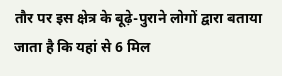तौर पर इस क्षेत्र के बूढ़े-पुराने लोगों द्वारा बताया जाता है कि यहां से 6 मिल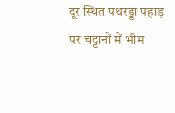दूर स्थित पथरड्डा पहाड़ पर चट्टानों में भीम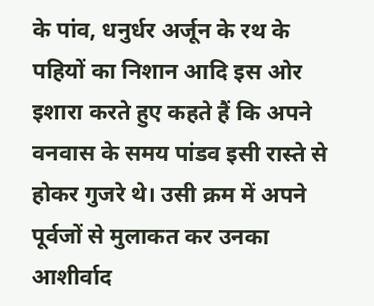के पांव, धनुर्धर अर्जून के रथ के पहियों का निशान आदि इस ओर इशारा करते हुए कहते हैं कि अपने वनवास के समय पांडव इसी रास्ते से होकर गुजरे थे। उसी क्रम में अपने पूर्वजों से मुलाकत कर उनका आशीर्वाद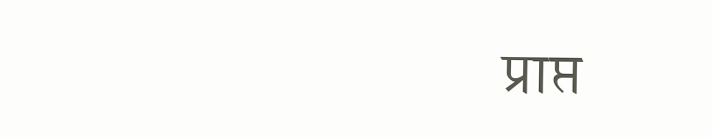प्राप्त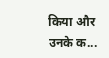किया और उनके क...